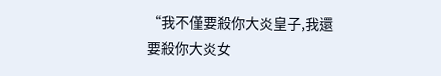“我不僅要殺你大炎皇子,我還要殺你大炎女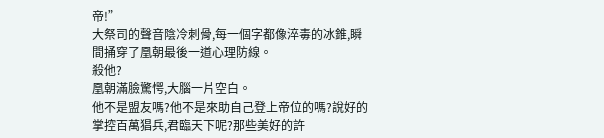帝!”
大祭司的聲音陰冷刺骨,每一個字都像淬毒的冰錐,瞬間捅穿了凰朝最後一道心理防線。
殺他?
凰朝滿臉驚愕,大腦一片空白。
他不是盟友嗎?他不是來助自己登上帝位的嗎?說好的掌控百萬猖兵,君臨天下呢?那些美好的許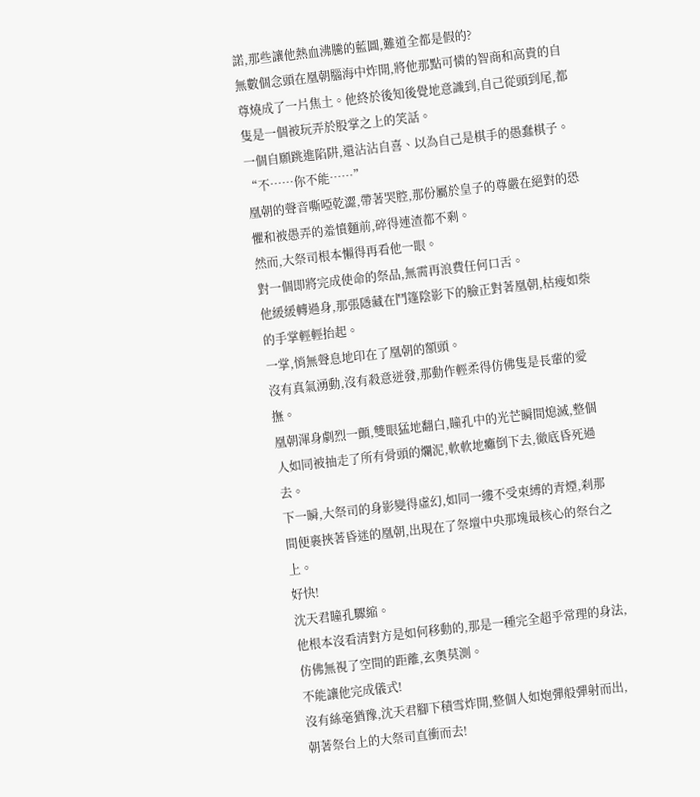諾,那些讓他熱血沸騰的藍圖,難道全都是假的?
無數個念頭在凰朝腦海中炸開,將他那點可憐的智商和高貴的自尊燒成了一片焦土。他終於後知後覺地意識到,自己從頭到尾,都隻是一個被玩弄於股掌之上的笑話。
一個自願跳進陷阱,還沾沾自喜、以為自己是棋手的愚蠢棋子。
“不……你不能……”
凰朝的聲音嘶啞乾澀,帶著哭腔,那份屬於皇子的尊嚴在絕對的恐懼和被愚弄的羞憤麵前,碎得連渣都不剩。
然而,大祭司根本懶得再看他一眼。
對一個即將完成使命的祭品,無需再浪費任何口舌。
他緩緩轉過身,那張隱藏在鬥篷陰影下的臉正對著凰朝,枯瘦如柴的手掌輕輕抬起。
一掌,悄無聲息地印在了凰朝的額頭。
沒有真氣湧動,沒有殺意迸發,那動作輕柔得仿佛隻是長輩的愛撫。
凰朝渾身劇烈一顫,雙眼猛地翻白,瞳孔中的光芒瞬間熄滅,整個人如同被抽走了所有骨頭的爛泥,軟軟地癱倒下去,徹底昏死過去。
下一瞬,大祭司的身影變得虛幻,如同一縷不受束縛的青煙,刹那間便裹挾著昏迷的凰朝,出現在了祭壇中央那塊最核心的祭台之上。
好快!
沈天君瞳孔驟縮。
他根本沒看清對方是如何移動的,那是一種完全超乎常理的身法,仿佛無視了空間的距離,玄奧莫測。
不能讓他完成儀式!
沒有絲毫猶豫,沈天君腳下積雪炸開,整個人如炮彈般彈射而出,朝著祭台上的大祭司直衝而去!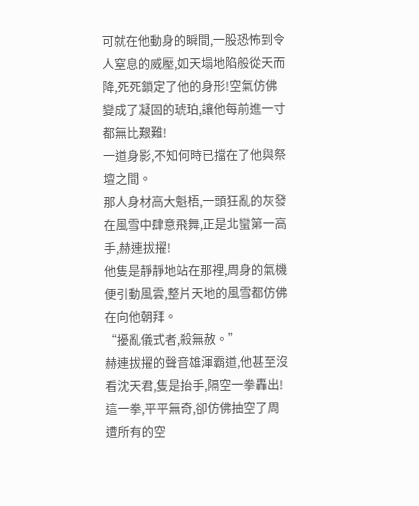可就在他動身的瞬間,一股恐怖到令人窒息的威壓,如天塌地陷般從天而降,死死鎖定了他的身形!空氣仿佛變成了凝固的琥珀,讓他每前進一寸都無比艱難!
一道身影,不知何時已擋在了他與祭壇之間。
那人身材高大魁梧,一頭狂亂的灰發在風雪中肆意飛舞,正是北蠻第一高手,赫連拔擢!
他隻是靜靜地站在那裡,周身的氣機便引動風雲,整片天地的風雪都仿佛在向他朝拜。
“擾亂儀式者,殺無赦。”
赫連拔擢的聲音雄渾霸道,他甚至沒看沈天君,隻是抬手,隔空一拳轟出!
這一拳,平平無奇,卻仿佛抽空了周遭所有的空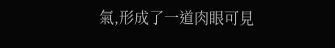氣,形成了一道肉眼可見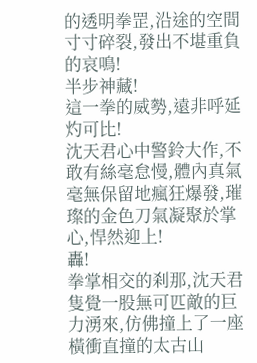的透明拳罡,沿途的空間寸寸碎裂,發出不堪重負的哀鳴!
半步神藏!
這一拳的威勢,遠非呼延灼可比!
沈天君心中警鈴大作,不敢有絲毫怠慢,體內真氣毫無保留地瘋狂爆發,璀璨的金色刀氣凝聚於掌心,悍然迎上!
轟!
拳掌相交的刹那,沈天君隻覺一股無可匹敵的巨力湧來,仿佛撞上了一座橫衝直撞的太古山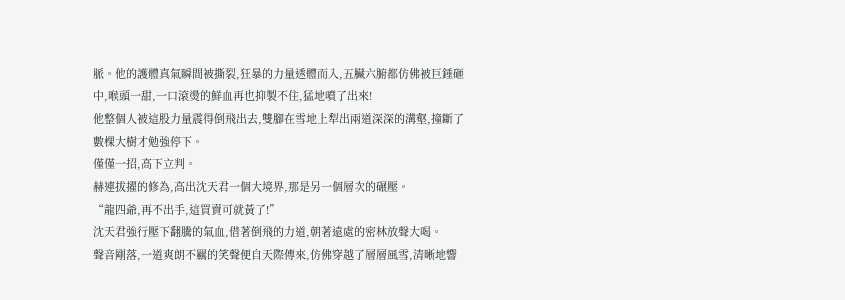脈。他的護體真氣瞬間被撕裂,狂暴的力量透體而入,五臟六腑都仿佛被巨錘砸中,喉頭一甜,一口滾燙的鮮血再也抑製不住,猛地噴了出來!
他整個人被這股力量震得倒飛出去,雙腳在雪地上犁出兩道深深的溝壑,撞斷了數棵大樹才勉強停下。
僅僅一招,高下立判。
赫連拔擢的修為,高出沈天君一個大境界,那是另一個層次的碾壓。
“龍四爺,再不出手,這買賣可就黃了!”
沈天君強行壓下翻騰的氣血,借著倒飛的力道,朝著遠處的密林放聲大喝。
聲音剛落,一道爽朗不羈的笑聲便自天際傳來,仿佛穿越了層層風雪,清晰地響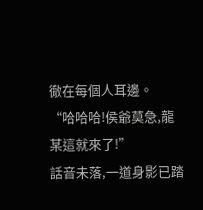徹在每個人耳邊。
“哈哈哈!侯爺莫急,龍某這就來了!”
話音未落,一道身影已踏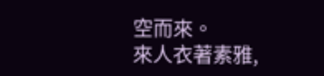空而來。
來人衣著素雅,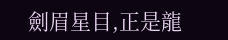劍眉星目,正是龍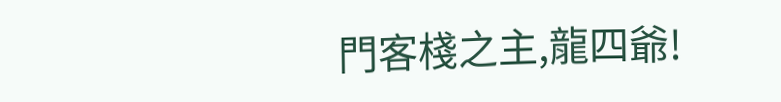門客棧之主,龍四爺!